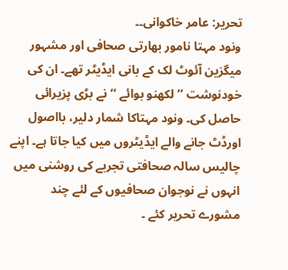تحریر: عامر خاکوانی۔۔
ونود مہتا نامور بھارتی صحافی اور مشہور میگزین آئوٹ لک کے بانی ایڈیٹر تھے۔ ان کی خودنوشت ’’لکھنو بوائے ‘‘نے بڑی پزیرائی حاصل کی۔ ونود مہتاکا شمار دلیر، بااصول اورڈٹ جانے والے ایڈیٹروں میں کیا جاتا ہے۔ اپنے چالیس سالہ صحافتی تجربے کی روشنی میں انہوں نے نوجوان صحافیوں کے لئے چند مشورے تحریر کئے ۔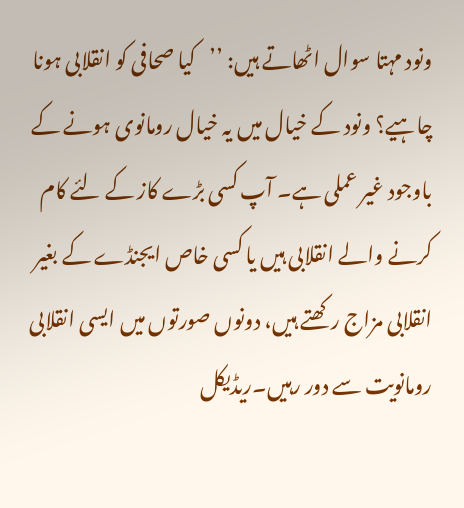ونود مہتا سوال اٹھاتے ہیں: ’’کیا صحافی کو انقلابی ہونا چاہیے؟ ونود کے خیال میں یہ خیال رومانوی ہونے کے باوجود غیر عملی ہے۔ آپ کسی بڑے کاز کے لئے کام کرنے والے انقلابی ہیں یا کسی خاص ایجنڈے کے بغیر انقلابی مزاج رکھتے ہیں، دونوں صورتوں میں ایسی انقلابی رومانویت سے دور رہیں۔ریڈیکل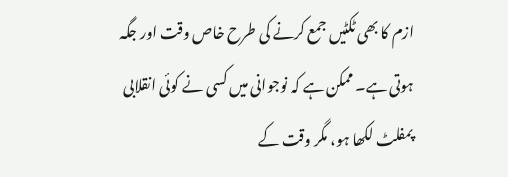ازم کا بھی ٹکٹیں جمع کرنے کی طرح خاص وقت اور جگہ ہوتی ہے۔ ممکن ہے کہ نوجوانی میں کسی نے کوئی انقلابی پمفلٹ لکھا ہو، مگر وقت کے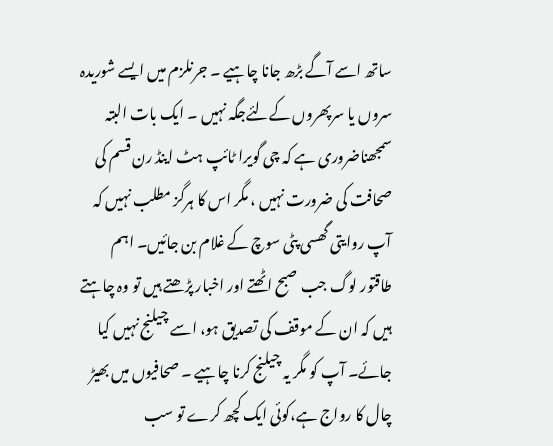ساتھ اسے آگے بڑھ جانا چاہیے ۔ جرنلزم میں ایسے شوریدہ سروں یا سرپھروں کےلئےجگہ نہیں ۔ ایک بات البتہ سمجھناضروری ہے کہ چی گویرا ٹائپ ہٹ اینڈ رن قسم کی صحافت کی ضرورت نہیں ، مگر اس کا ہرگز مطلب نہیں کہ آپ روایتی گھسی پٹی سوچ کے غلام بن جائیں۔ اہم طاقتور لوگ جب صبح اٹھتے اور اخبار پڑھتے ہیں تو وہ چاہتے ہیں کہ ان کے موقف کی تصدیق ہو، اسے چیلنج نہیں کیا جائے۔ آپ کو مگر یہ چیلنج کرنا چاہیے ۔ صحافیوں میں بھیڑ چال کا رواج ہے،کوئی ایک کچھ کرے تو سب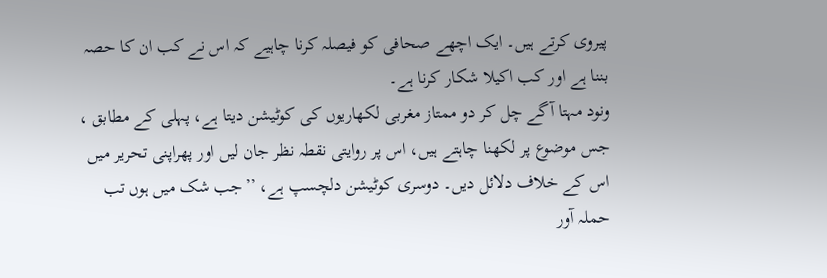پیروی کرتے ہیں۔ ایک اچھے صحافی کو فیصلہ کرنا چاہیے کہ اس نے کب ان کا حصہ بننا ہے اور کب اکیلا شکار کرنا ہے۔
ونود مہتا آگے چل کر دو ممتاز مغربی لکھاریوں کی کوٹیشن دیتا ہے، پہلی کے مطابق ، جس موضوع پر لکھنا چاہتے ہیں، اس پر روایتی نقطہ نظر جان لیں اور پھراپنی تحریر میں اس کے خلاف دلائل دیں۔ دوسری کوٹیشن دلچسپ ہے، ’’جب شک میں ہوں تب حملہ آور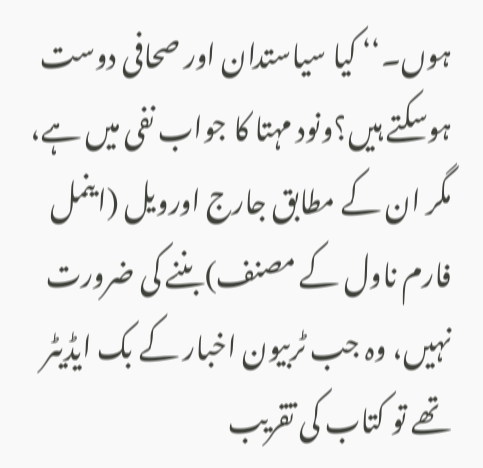ہوں۔‘‘ کیا سیاستدان اور صحافی دوست ہوسکتے ہیں؟ونود مہتا کا جواب نفی میں ہے، مگر ان کے مطابق جارج اورویل (اینمل فارم ناول کے مصنف)بننے کی ضرورت نہیں، وہ جب ٹربیون اخبار کے بک ایڈیٹر تھے تو کتاب کی تقریب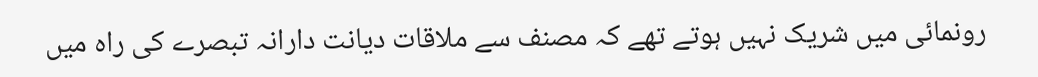رونمائی میں شریک نہیں ہوتے تھے کہ مصنف سے ملاقات دیانت دارانہ تبصرے کی راہ میں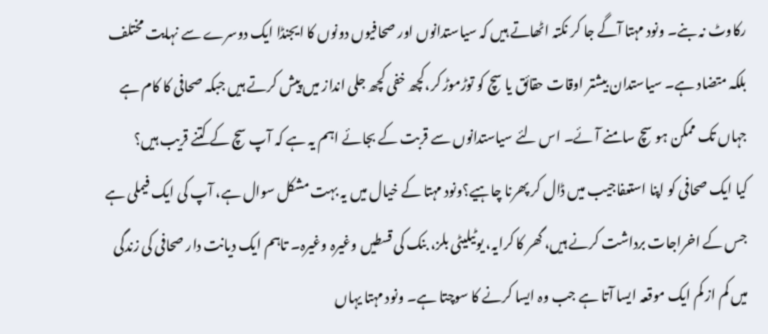رکاوٹ نہ بنے۔ ونود مہتا آگے جا کر نکتہ اٹھاتے ہیں کہ سیاستدانوں اور صحافیوں دونوں کا ایجنڈا ایک دوسرے سے نہایت مختلف بلکہ متضاد ہے۔ سیاستدان بیشتر اوقات حقائق یا سچ کو توڑموڑ کر،کچھ خفی کچھ جلی انداز میں پیش کرتے ہیں جبکہ صحافی کا کام ہے جہاں تک ممکن ہو سچ سامنے آئے۔ اس لئے سیاستدانوں سے قربت کے بجائے اہم یہ ہے کہ آپ سچ کے کتنے قریب ہیں؟
کیا ایک صحافی کو اپنا استعفاجیب میں ڈال کر پھرنا چاہیے؟ونود مہتا کے خیال میں یہ بہت مشکل سوال ہے، آپ کی ایک فیملی ہے جس کے اخراجات برداشت کرنے ہیں، گھر کا کرایہ، یوٹیلیٹی بلز، بنک کی قسطیں وغیرہ وغیرہ۔ تاہم ایک دیانت دار صحافی کی زندگی میں کم از کم ایک موقعہ ایسا آتا ہے جب وہ ایسا کرنے کا سوچتا ہے۔ ونود مہتا یہاں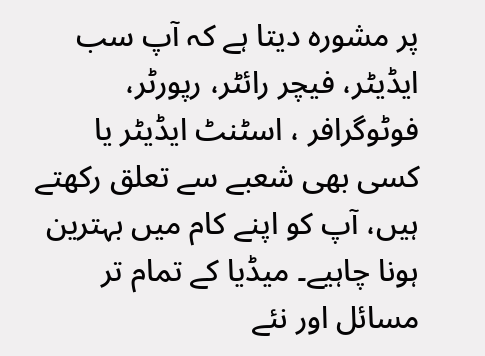پر مشورہ دیتا ہے کہ آپ سب ایڈیٹر، فیچر رائٹر، رپورٹر، فوٹوگرافر ، اسٹنٹ ایڈیٹر یا کسی بھی شعبے سے تعلق رکھتے ہیں، آپ کو اپنے کام میں بہترین ہونا چاہیے۔ میڈیا کے تمام تر مسائل اور نئے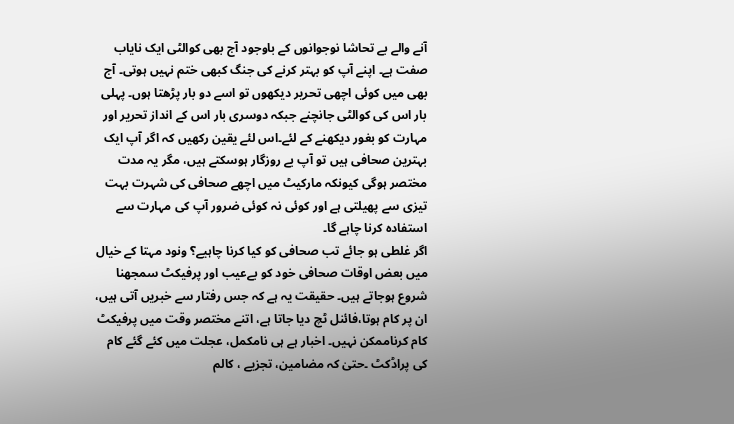آنے والے بے تحاشا نوجوانوں کے باوجود آج بھی کوالٹی ایک نایاب صفت ہے۔ اپنے آپ کو بہتر کرنے کی جنگ کبھی ختم نہیں ہوتی۔ آج بھی میں کوئی اچھی تحریر دیکھوں تو اسے دو بار پڑھتا ہوں۔ پہلی بار اس کی کوالٹی جانچنے جبکہ دوسری بار اس کے انداز تحریر اور مہارت کو بغور دیکھنے کے لئے۔اس لئے یقین رکھیں کہ اگر آپ ایک بہترین صحافی ہیں تو آپ بے روزگار ہوسکتے ہیں، مگر یہ مدت مختصر ہوگی کیونکہ مارکیٹ میں اچھے صحافی کی شہرت بہت تیزی سے پھیلتی ہے اور کوئی نہ کوئی ضرور آپ کی مہارت سے استفادہ کرنا چاہے گا۔
اگر غلطی ہو جائے تب صحافی کو کیا کرنا چاہیے؟ ونود مہتا کے خیال میں بعض اوقات صحافی خود کو بےعیب اور پرفیکٹ سمجھنا شروع ہوجاتے ہیں۔ حقیقت یہ ہے کہ جس رفتار سے خبریں آتی ہیں، ان پر کام ہوتا،فائنل ٹچ دیا جاتا ہے، اتنے مختصر وقت میں پرفیکٹ کام کرناممکن نہیں۔ اخبار ہے ہی نامکمل، عجلت میں کئے گئے کام کی پراڈکٹ ۔حتیٰ کہ مضامین، تجزیے ، کالم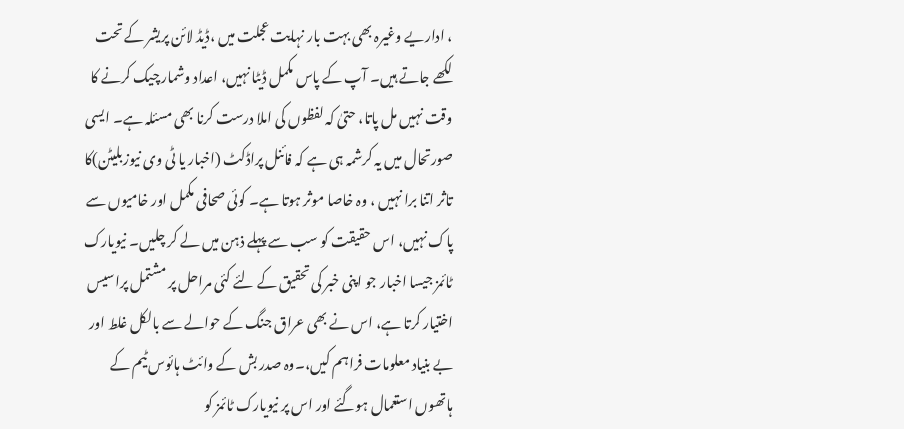، اداریے وغیرہ بھی بہت بار نہایت عجلت میں ،ڈیڈ لائن پریشر کے تحت لکھے جاتے ہیں۔ آپ کے پاس مکمل ڈیٹا نہیں، اعداد وشمار چیک کرنے کا وقت نہیں مل پاتا، حتیٰ کہ لفظوں کی املا درست کرنا بھی مسئلہ ہے۔ ایسی صورتحال میں یہ کرشمہ ہی ہے کہ فائنل پراڈکٹ (اخبار یا ٹی وی نیوزبلیٹن)کا تاثر اتنا برا نہیں ، وہ خاصا موثر ہوتا ہے۔ کوئی صحافی مکمل اور خامیوں سے پاک نہیں، اس حقیقت کو سب سے پہلے ذہن میں لے کر چلیں۔ نیویارک ٹائمز جیسا اخبار جو اپنی خبر کی تحقیق کے لئے کئی مراحل پر مشتمل پراسیس اختیار کرتا ہے، اس نے بھی عراق جنگ کے حوالے سے بالکل غلط اور بے بنیاد معلومات فراہم کیں،۔وہ صدر بش کے وائٹ ہائوس ٹیم کے ہاتھوں استعمال ہوگئے اور اس پر نیویارک ٹائمز کو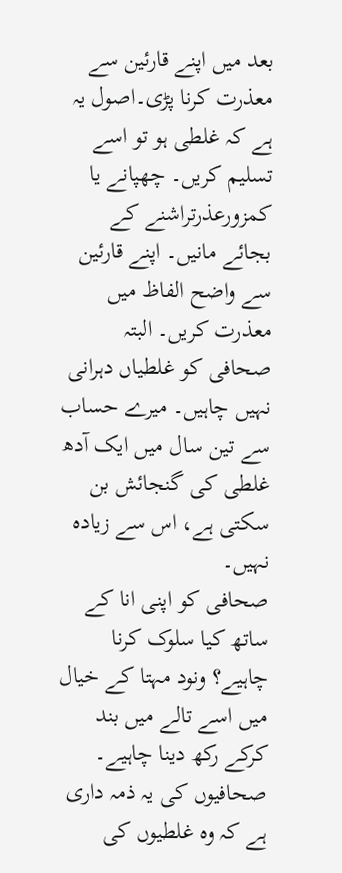بعد میں اپنے قارئین سے معذرت کرنا پڑی۔اصول یہ ہے کہ غلطی ہو تو اسے تسلیم کریں۔ چھپانے یا کمزورعذرتراشنے کے بجائے مانیں۔ اپنے قارئین سے واضح الفاظ میں معذرت کریں۔ البتہ صحافی کو غلطیاں دہرانی نہیں چاہیں۔ میرے حساب سے تین سال میں ایک آدھ غلطی کی گنجائش بن سکتی ہے، اس سے زیادہ نہیں۔
صحافی کو اپنی انا کے ساتھ کیا سلوک کرنا چاہیے؟ ونود مہتا کے خیال میں اسے تالے میں بند کرکے رکھ دینا چاہیے۔ صحافیوں کی یہ ذمہ داری ہے کہ وہ غلطیوں کی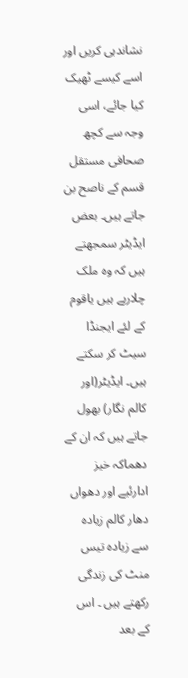نشاندہی کریں اور اسے کیسے ٹھیک کیا جائے، اسی وجہ سے کچھ صحافی مستقل قسم کے ناصح بن جاتے ہیں۔ بعض ایڈیٹر سمجھتے ہیں کہ وہ ملک چلارہے ہیں یاقوم کے لئے ایجنڈا سیٹ کر سکتے ہیں۔ ایڈیٹر(اور کالم نگار) بھول جاتے ہیں کہ ان کے دھماکہ خیز ادارئیے اور دھواں دھار کالم زیادہ سے زیادہ تیس منٹ کی زندگی رکھتے ہیں ۔ اس کے بعد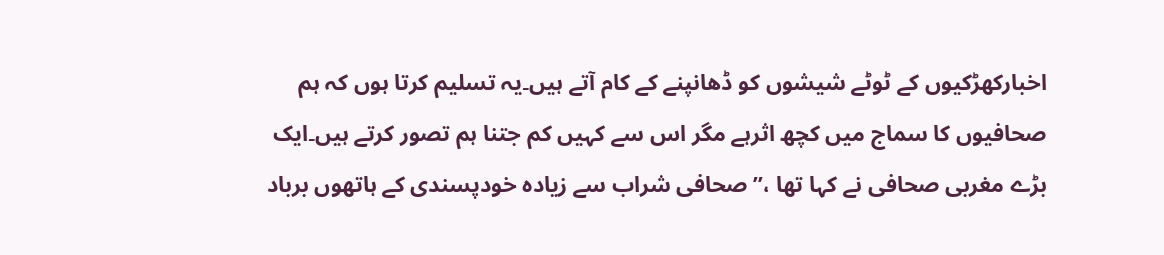اخبارکھڑکیوں کے ٹوٹے شیشوں کو ڈھانپنے کے کام آتے ہیں۔یہ تسلیم کرتا ہوں کہ ہم صحافیوں کا سماج میں کچھ اثرہے مگر اس سے کہیں کم جتنا ہم تصور کرتے ہیں۔ایک بڑے مغربی صحافی نے کہا تھا ،’’صحافی شراب سے زیادہ خودپسندی کے ہاتھوں برباد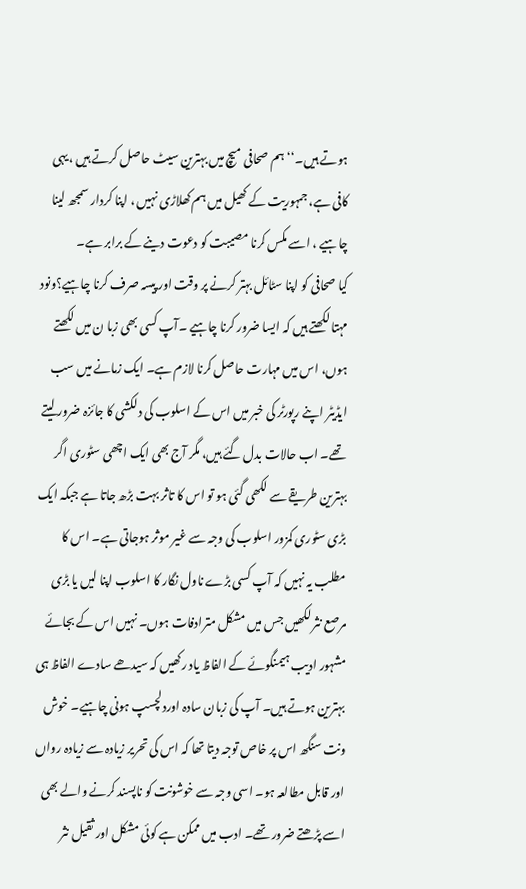ہوتے ہیں۔‘‘ ہم صحافی میچ میں بہترین سیٹ حاصل کرتے ہیں ،یہی کافی ہے، جمہوریت کے کھیل میں ہم کھلاڑی نہیں ، اپنا کردار سمجھ لینا چاہیے ، اسے مکس کرنا مصیبت کو دعوت دینے کے برابر ہے۔
کیا صحافی کو اپنا سٹائل بہتر کرنے پر وقت اور پیسہ صرف کرنا چاہیے؟ونود مہتا لکھتے ہیں کہ ایسا ضرور کرنا چاہیے ۔آپ کسی بھی زبا ن میں لکھتے ہوں، اس میں مہارت حاصل کرنا لازم ہے۔ ایک زمانے میں سب ایڈیٹر اپنے رپورٹر کی خبر میں اس کے اسلوب کی دلکشی کا جائزہ ضرور لیتے تھے۔ اب حالات بدل گئے ہیں، مگر آج بھی ایک اچھی سٹوری اگر بہترین طریقے سے لکھی گئی ہو تو اس کا تاثر بہت بڑھ جاتا ہے جبکہ ایک بڑی سٹوری کمزور اسلوب کی وجہ سے غیر موثر ہوجاتی ہے۔ اس کا مطلب یہ نہیں کہ آپ کسی بڑے ناول نگار کا اسلوب اپنا لیں یا بڑی مرصع نثر لکھیں جس میں مشکل مترادفات ہوں۔ نہیں اس کے بجائے مشہور ادیب ہیمنگوئے کے الفاظ یاد رکھیں کہ سیدھے سادے الفاظ ہی بہترین ہوتے ہیں۔ آپ کی زبان سادہ اوردلچسپ ہونی چاہیے۔ خوش ونت سنگھ اس پر خاص توجہ دیتا تھا کہ اس کی تحریر زیادہ سے زیادہ رواں اور قابل مطالعہ ہو۔ اسی وجہ سے خوشونت کو ناپسند کرنے والے بھی اسے پڑھتے ضرور تھے۔ ادب میں ممکن ہے کوئی مشکل اور ثقیل نثر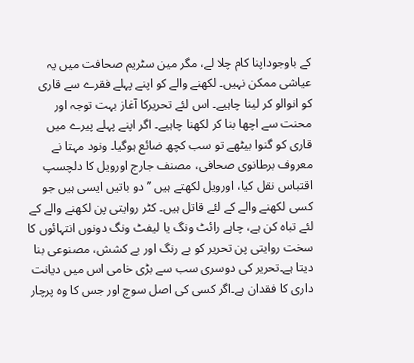کے باوجوداپنا کام چلا لے، مگر مین سٹریم صحافت میں یہ عیاشی ممکن نہیں۔ لکھنے والے کو اپنے پہلے فقرے سے قاری کو انوالو کر لینا چاہیے۔ اس لئے تحریرکا آغاز بہت توجہ اور محنت سے اچھا بنا کر لکھنا چاہیے۔ اگر اپنے پہلے پیرے میں قاری کو گنوا بیٹھے تو سب کچھ ضائع ہوگیا۔ ونود مہتا نے معروف برطانوی صحافی، مصنف جارج اورویل کا دلچسپ اقتباس نقل کیا، اورویل لکھتے ہیں ’’ دو باتیں ایسی ہیں جو کسی لکھنے والے کے لئے قاتل ہیں۔ کٹر روایتی پن لکھنے والے کے لئے تباہ کن ہے، چاہے رائٹ ونگ یا لیفٹ ونگ دونوں انتہائوں کا سخت روایتی پن تحریر کو بے رنگ اور بے کشش، مصنوعی بنا دیتا ہے۔تحریر کی دوسری سب سے بڑی خامی اس میں دیانت داری کا فقدان ہے۔اگر کسی کی اصل سوچ اور جس کا وہ پرچار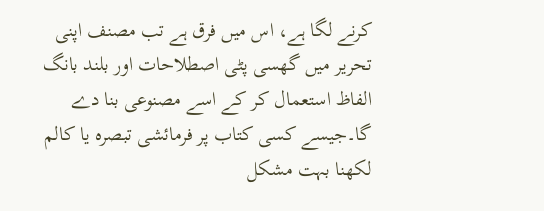کرنے لگا ہے، اس میں فرق ہے تب مصنف اپنی تحریر میں گھسی پٹی اصطلاحات اور بلند بانگ الفاظ استعمال کر کے اسے مصنوعی بنا دے گا۔جیسے کسی کتاب پر فرمائشی تبصرہ یا کالم لکھنا بہت مشکل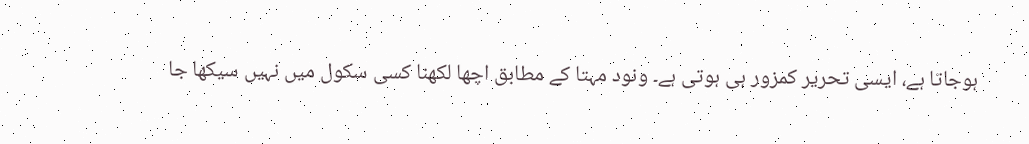ہوجاتا ہے، ایسی تحریر کمزور ہی ہوتی ہے۔ ونود مہتا کے مطابق اچھا لکھنا کسی سکول میں نہیں سیکھا جا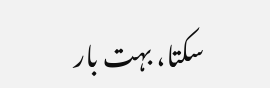سکتا، بہت بار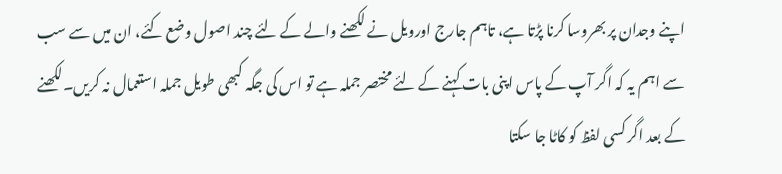اپنے وجدان پر بھروسا کرنا پڑتا ہے، تاہم جارج اورویل نے لکھنے والے کے لئے چند اصول وضع کئے، ان میں سے سب سے اہم یہ کہ اگر آپ کے پاس اپنی بات کہنے کے لئے مختصر جملہ ہے تو اس کی جگہ کبھی طویل جملہ استعمال نہ کریں۔لکھنے کے بعد اگر کسی لفظ کو کاٹا جا سکتا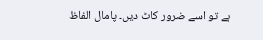ہے تو اسے ضرور کاٹ دیں۔ پامال الفاظ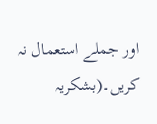اور جملے استعمال نہ کریں۔(بشکریہ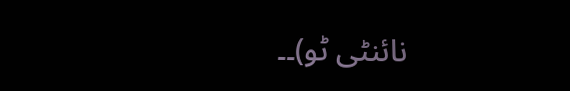نائنٹی ٹو)۔۔